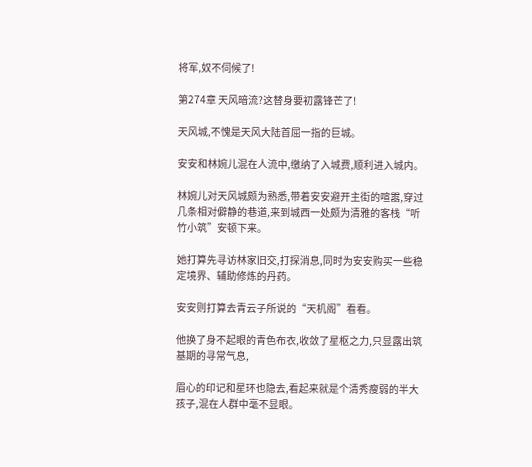将军,奴不伺候了!

第274章 天风暗流?这替身要初露锋芒了!

天风城,不愧是天风大陆首屈一指的巨城。

安安和林婉儿混在人流中,缴纳了入城费,顺利进入城内。

林婉儿对天风城颇为熟悉,带着安安避开主街的喧嚣,穿过几条相对僻静的巷道,来到城西一处颇为清雅的客栈“听竹小筑”安顿下来。

她打算先寻访林家旧交,打探消息,同时为安安购买一些稳定境界、辅助修炼的丹药。

安安则打算去青云子所说的“天机阁”看看。

他换了身不起眼的青色布衣,收敛了星枢之力,只显露出筑基期的寻常气息,

眉心的印记和星环也隐去,看起来就是个清秀瘦弱的半大孩子,混在人群中毫不显眼。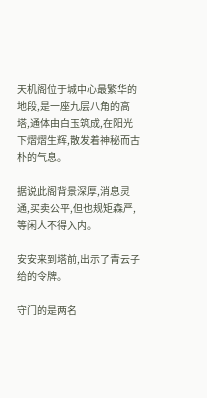天机阁位于城中心最繁华的地段,是一座九层八角的高塔,通体由白玉筑成,在阳光下熠熠生辉,散发着神秘而古朴的气息。

据说此阁背景深厚,消息灵通,买卖公平,但也规矩森严,等闲人不得入内。

安安来到塔前,出示了青云子给的令牌。

守门的是两名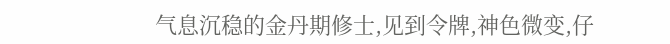气息沉稳的金丹期修士,见到令牌,神色微变,仔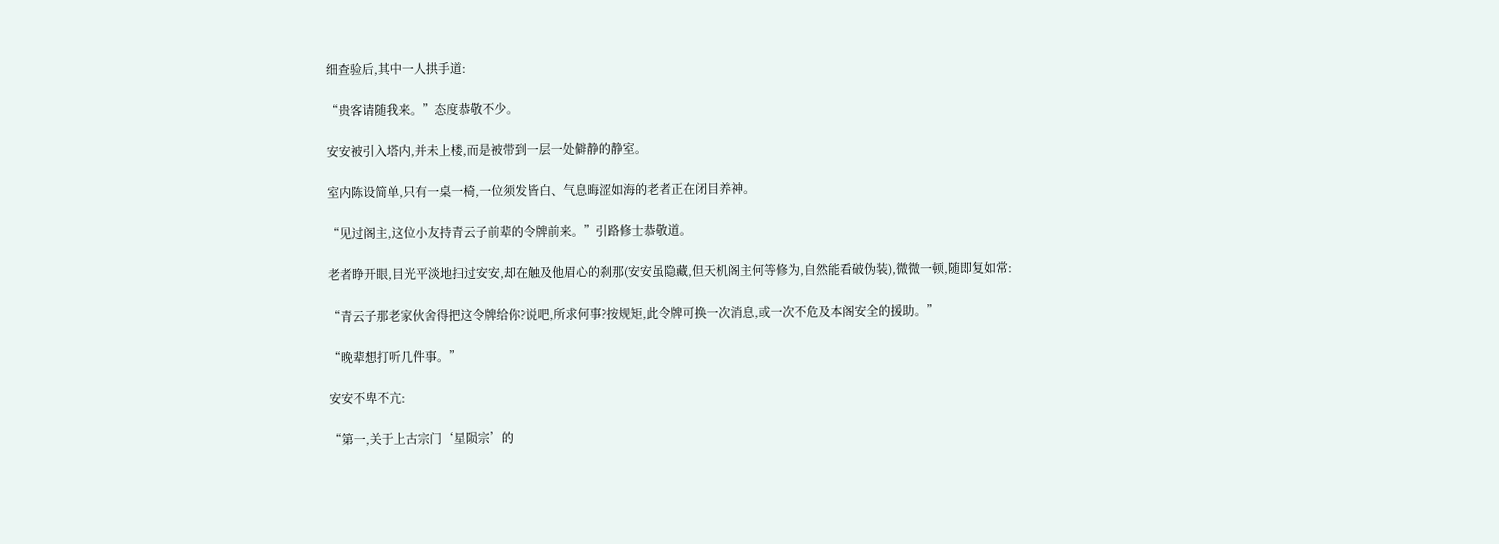细查验后,其中一人拱手道:

“贵客请随我来。”态度恭敬不少。

安安被引入塔内,并未上楼,而是被带到一层一处僻静的静室。

室内陈设简单,只有一桌一椅,一位须发皆白、气息晦涩如海的老者正在闭目养神。

“见过阁主,这位小友持青云子前辈的令牌前来。”引路修士恭敬道。

老者睁开眼,目光平淡地扫过安安,却在触及他眉心的刹那(安安虽隐藏,但天机阁主何等修为,自然能看破伪装),微微一顿,随即复如常:

“青云子那老家伙舍得把这令牌给你?说吧,所求何事?按规矩,此令牌可换一次消息,或一次不危及本阁安全的援助。”

“晚辈想打听几件事。”

安安不卑不亢:

“第一,关于上古宗门‘星陨宗’的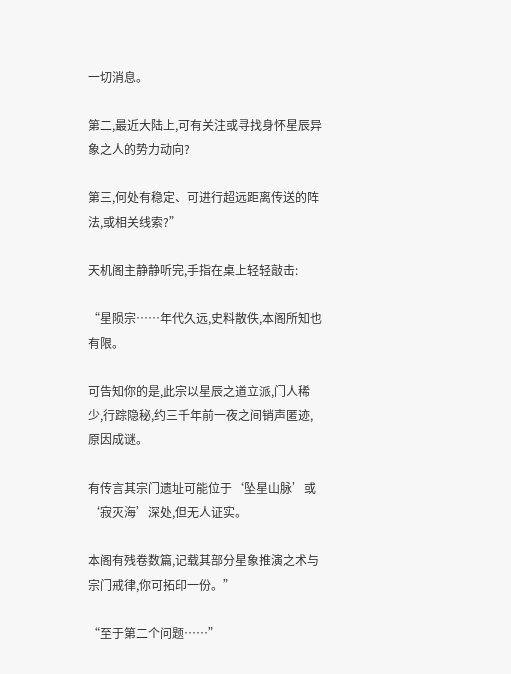一切消息。

第二,最近大陆上,可有关注或寻找身怀星辰异象之人的势力动向?

第三,何处有稳定、可进行超远距离传送的阵法,或相关线索?”

天机阁主静静听完,手指在桌上轻轻敲击:

“星陨宗……年代久远,史料散佚,本阁所知也有限。

可告知你的是,此宗以星辰之道立派,门人稀少,行踪隐秘,约三千年前一夜之间销声匿迹,原因成谜。

有传言其宗门遗址可能位于‘坠星山脉’或‘寂灭海’深处,但无人证实。

本阁有残卷数篇,记载其部分星象推演之术与宗门戒律,你可拓印一份。”

“至于第二个问题……”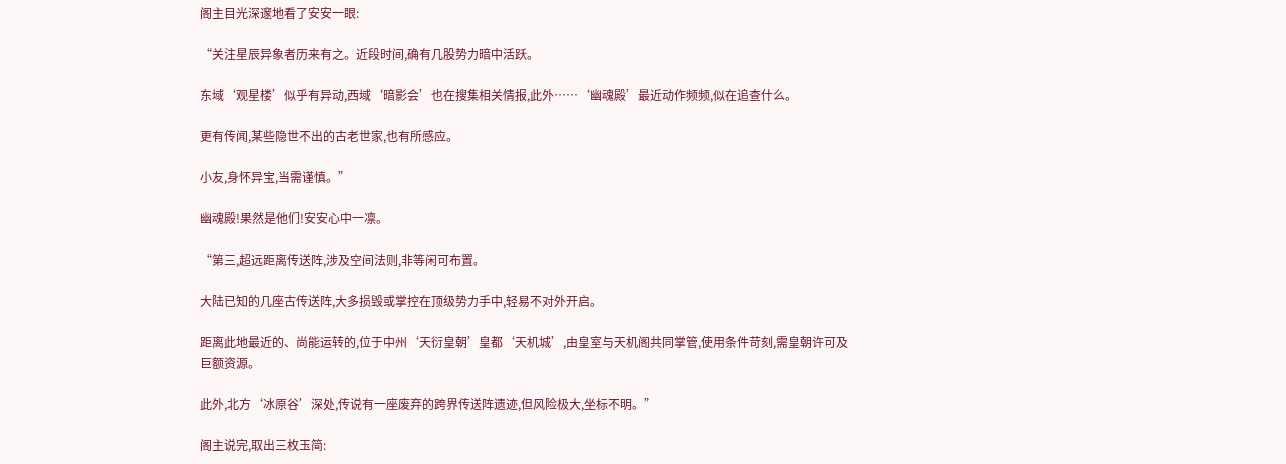阁主目光深邃地看了安安一眼:

“关注星辰异象者历来有之。近段时间,确有几股势力暗中活跃。

东域‘观星楼’似乎有异动,西域‘暗影会’也在搜集相关情报,此外……‘幽魂殿’最近动作频频,似在追查什么。

更有传闻,某些隐世不出的古老世家,也有所感应。

小友,身怀异宝,当需谨慎。”

幽魂殿!果然是他们!安安心中一凛。

“第三,超远距离传送阵,涉及空间法则,非等闲可布置。

大陆已知的几座古传送阵,大多损毁或掌控在顶级势力手中,轻易不对外开启。

距离此地最近的、尚能运转的,位于中州‘天衍皇朝’皇都‘天机城’,由皇室与天机阁共同掌管,使用条件苛刻,需皇朝许可及巨额资源。

此外,北方‘冰原谷’深处,传说有一座废弃的跨界传送阵遗迹,但风险极大,坐标不明。”

阁主说完,取出三枚玉简: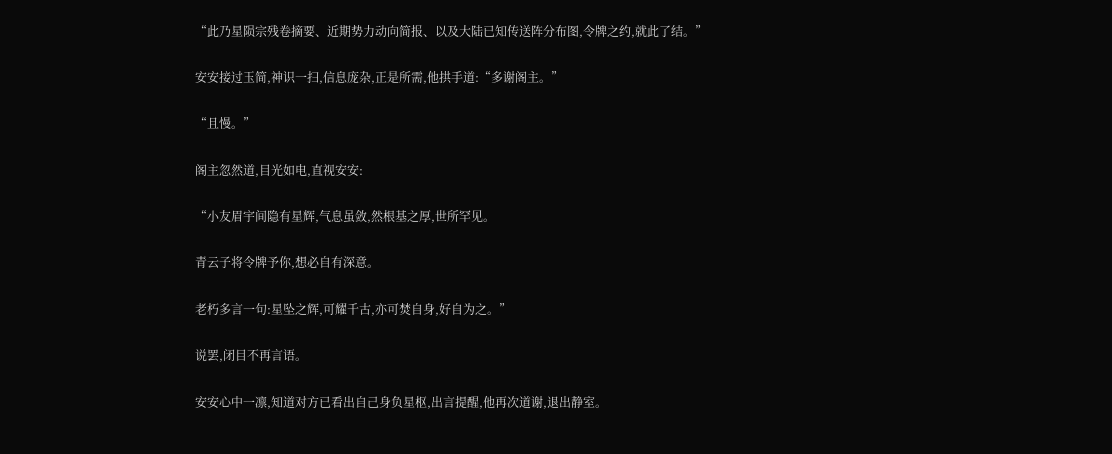“此乃星陨宗残卷摘要、近期势力动向简报、以及大陆已知传送阵分布图,令牌之约,就此了结。”

安安接过玉简,神识一扫,信息庞杂,正是所需,他拱手道:“多谢阁主。”

“且慢。”

阁主忽然道,目光如电,直视安安:

“小友眉宇间隐有星辉,气息虽敛,然根基之厚,世所罕见。

青云子将令牌予你,想必自有深意。

老朽多言一句:星坠之辉,可耀千古,亦可焚自身,好自为之。”

说罢,闭目不再言语。

安安心中一凛,知道对方已看出自己身负星枢,出言提醒,他再次道谢,退出静室。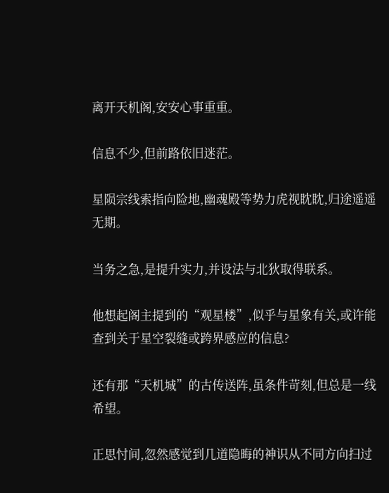离开天机阁,安安心事重重。

信息不少,但前路依旧迷茫。

星陨宗线索指向险地,幽魂殿等势力虎视眈眈,归途遥遥无期。

当务之急,是提升实力,并设法与北狄取得联系。

他想起阁主提到的“观星楼”,似乎与星象有关,或许能查到关于星空裂缝或跨界感应的信息?

还有那“天机城”的古传送阵,虽条件苛刻,但总是一线希望。

正思忖间,忽然感觉到几道隐晦的神识从不同方向扫过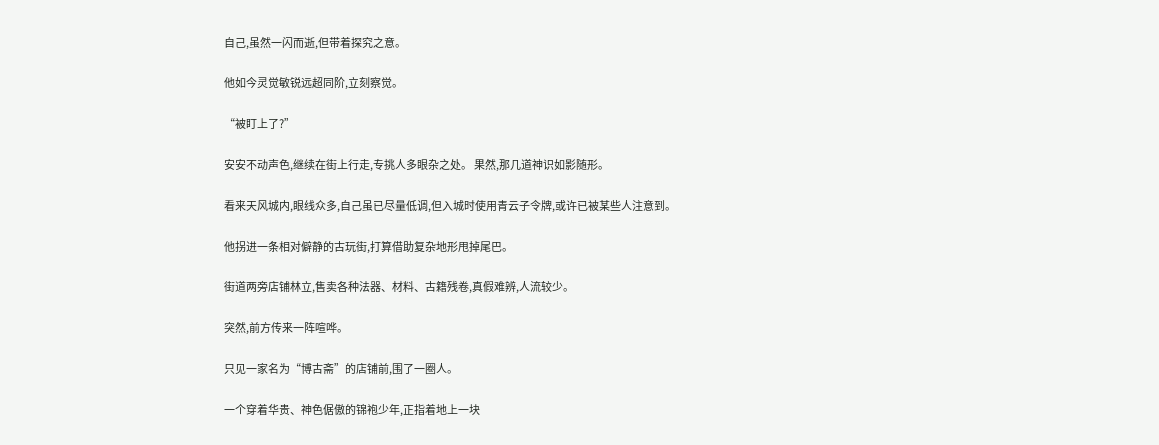自己,虽然一闪而逝,但带着探究之意。

他如今灵觉敏锐远超同阶,立刻察觉。

“被盯上了?”

安安不动声色,继续在街上行走,专挑人多眼杂之处。 果然,那几道神识如影随形。

看来天风城内,眼线众多,自己虽已尽量低调,但入城时使用青云子令牌,或许已被某些人注意到。

他拐进一条相对僻静的古玩街,打算借助复杂地形甩掉尾巴。

街道两旁店铺林立,售卖各种法器、材料、古籍残卷,真假难辨,人流较少。

突然,前方传来一阵喧哗。

只见一家名为“博古斋”的店铺前,围了一圈人。

一个穿着华贵、神色倨傲的锦袍少年,正指着地上一块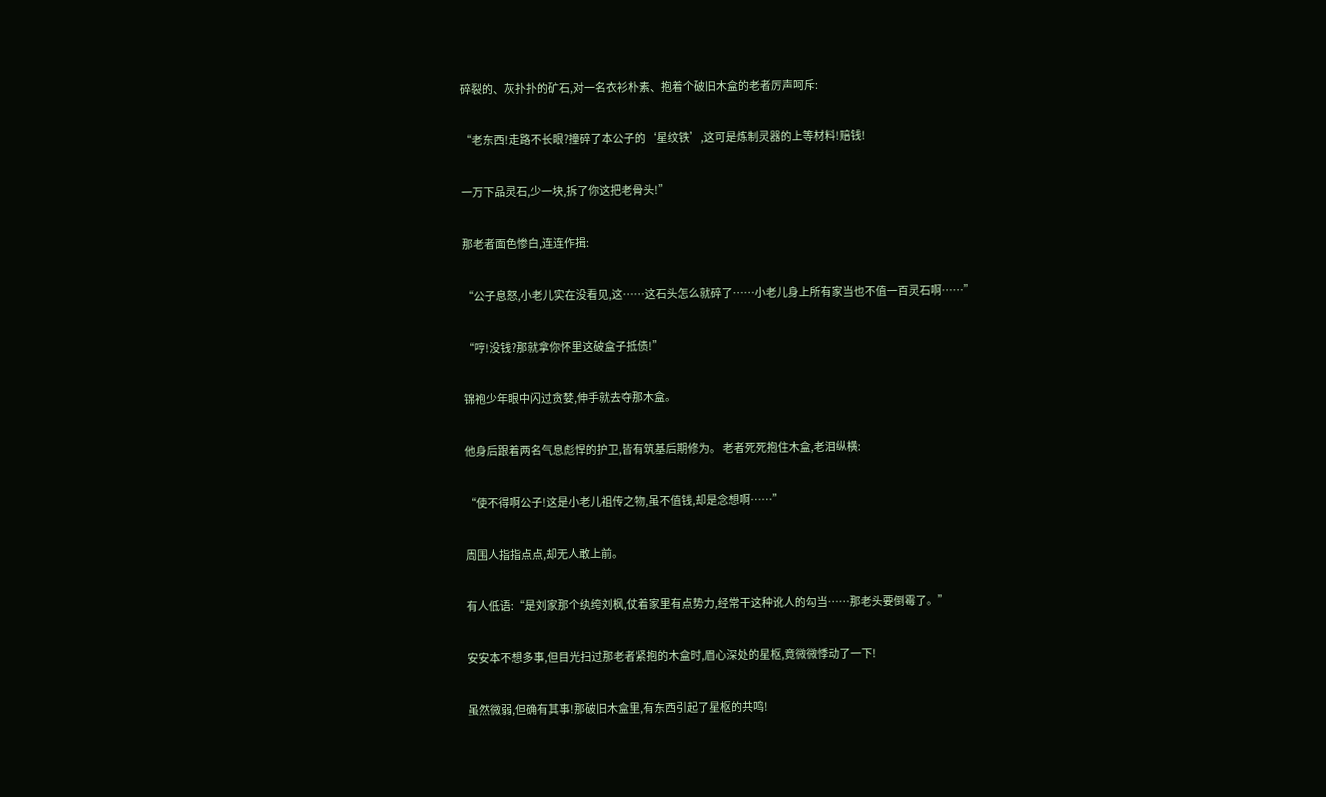碎裂的、灰扑扑的矿石,对一名衣衫朴素、抱着个破旧木盒的老者厉声呵斥:

“老东西!走路不长眼?撞碎了本公子的‘星纹铁’,这可是炼制灵器的上等材料!赔钱!

一万下品灵石,少一块,拆了你这把老骨头!”

那老者面色惨白,连连作揖:

“公子息怒,小老儿实在没看见,这……这石头怎么就碎了……小老儿身上所有家当也不值一百灵石啊……”

“哼!没钱?那就拿你怀里这破盒子抵债!”

锦袍少年眼中闪过贪婪,伸手就去夺那木盒。

他身后跟着两名气息彪悍的护卫,皆有筑基后期修为。 老者死死抱住木盒,老泪纵横:

“使不得啊公子!这是小老儿祖传之物,虽不值钱,却是念想啊……”

周围人指指点点,却无人敢上前。

有人低语:“是刘家那个纨绔刘枫,仗着家里有点势力,经常干这种讹人的勾当……那老头要倒霉了。”

安安本不想多事,但目光扫过那老者紧抱的木盒时,眉心深处的星枢,竟微微悸动了一下!

虽然微弱,但确有其事!那破旧木盒里,有东西引起了星枢的共鸣!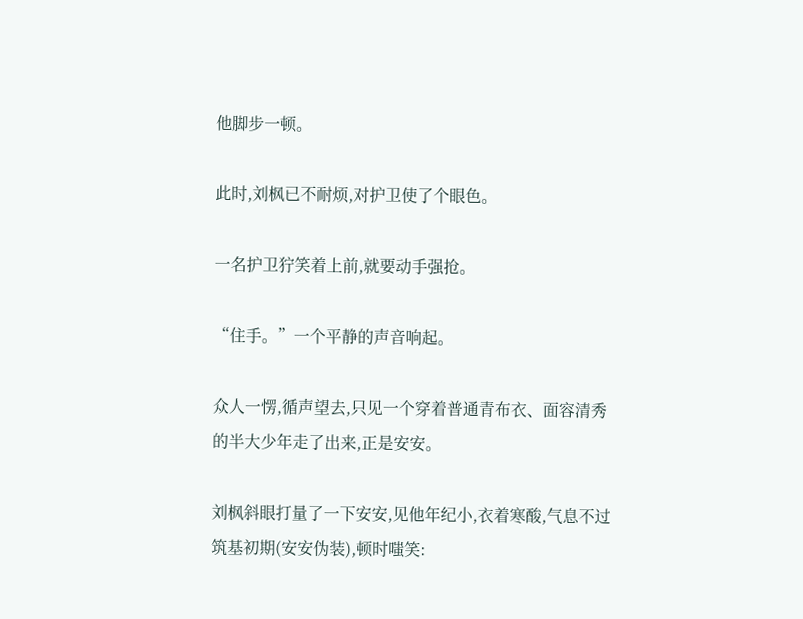他脚步一顿。

此时,刘枫已不耐烦,对护卫使了个眼色。

一名护卫狞笑着上前,就要动手强抢。

“住手。”一个平静的声音响起。

众人一愣,循声望去,只见一个穿着普通青布衣、面容清秀的半大少年走了出来,正是安安。

刘枫斜眼打量了一下安安,见他年纪小,衣着寒酸,气息不过筑基初期(安安伪装),顿时嗤笑: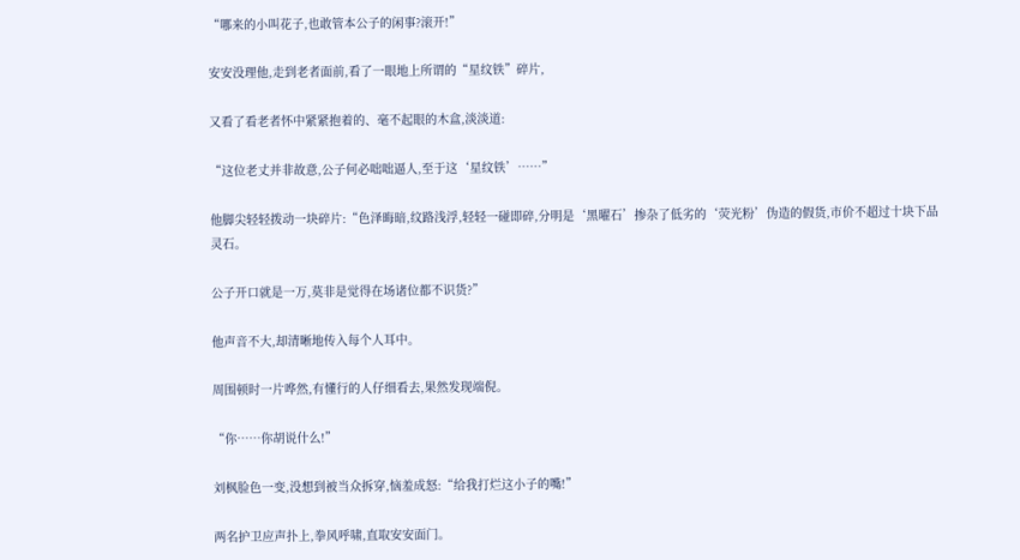“哪来的小叫花子,也敢管本公子的闲事?滚开!”

安安没理他,走到老者面前,看了一眼地上所谓的“星纹铁”碎片,

又看了看老者怀中紧紧抱着的、毫不起眼的木盒,淡淡道:

“这位老丈并非故意,公子何必咄咄逼人,至于这‘星纹铁’……”

他脚尖轻轻拨动一块碎片:“色泽晦暗,纹路浅浮,轻轻一碰即碎,分明是‘黑曜石’掺杂了低劣的‘荧光粉’伪造的假货,市价不超过十块下品灵石。

公子开口就是一万,莫非是觉得在场诸位都不识货?”

他声音不大,却清晰地传入每个人耳中。

周围顿时一片哗然,有懂行的人仔细看去,果然发现端倪。

“你……你胡说什么!”

刘枫脸色一变,没想到被当众拆穿,恼羞成怒:“给我打烂这小子的嘴!”

两名护卫应声扑上,拳风呼啸,直取安安面门。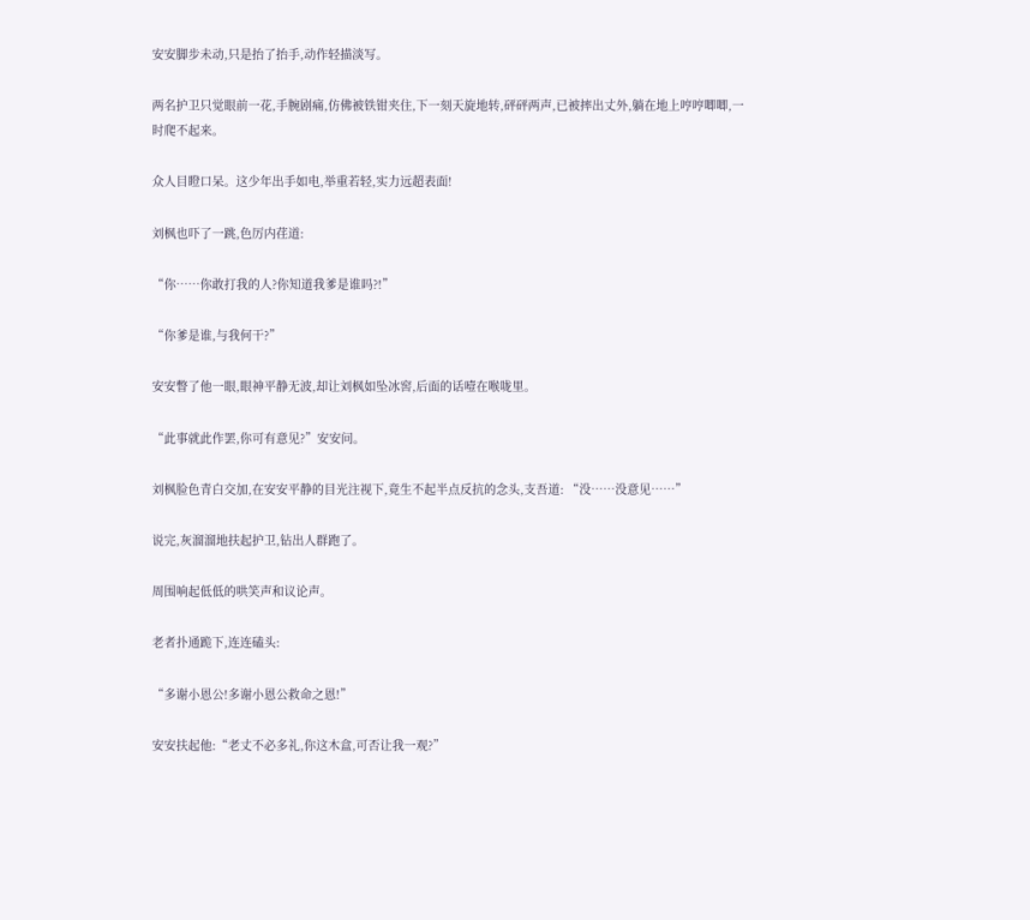安安脚步未动,只是抬了抬手,动作轻描淡写。

两名护卫只觉眼前一花,手腕剧痛,仿佛被铁钳夹住,下一刻天旋地转,砰砰两声,已被摔出丈外,躺在地上哼哼唧唧,一时爬不起来。

众人目瞪口呆。这少年出手如电,举重若轻,实力远超表面!

刘枫也吓了一跳,色厉内荏道:

“你……你敢打我的人?你知道我爹是谁吗?!”

“你爹是谁,与我何干?”

安安瞥了他一眼,眼神平静无波,却让刘枫如坠冰窖,后面的话噎在喉咙里。

“此事就此作罢,你可有意见?”安安问。

刘枫脸色青白交加,在安安平静的目光注视下,竟生不起半点反抗的念头,支吾道: “没……没意见……”

说完,灰溜溜地扶起护卫,钻出人群跑了。

周围响起低低的哄笑声和议论声。

老者扑通跪下,连连磕头:

“多谢小恩公!多谢小恩公救命之恩!”

安安扶起他:“老丈不必多礼,你这木盒,可否让我一观?”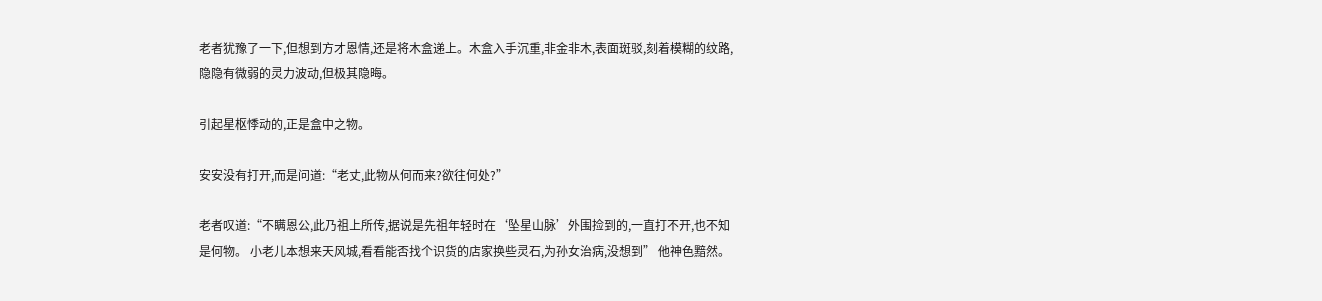老者犹豫了一下,但想到方才恩情,还是将木盒递上。木盒入手沉重,非金非木,表面斑驳,刻着模糊的纹路,隐隐有微弱的灵力波动,但极其隐晦。

引起星枢悸动的,正是盒中之物。

安安没有打开,而是问道:“老丈,此物从何而来?欲往何处?”

老者叹道:“不瞒恩公,此乃祖上所传,据说是先祖年轻时在‘坠星山脉’外围捡到的,一直打不开,也不知是何物。 小老儿本想来天风城,看看能否找个识货的店家换些灵石,为孙女治病,没想到” 他神色黯然。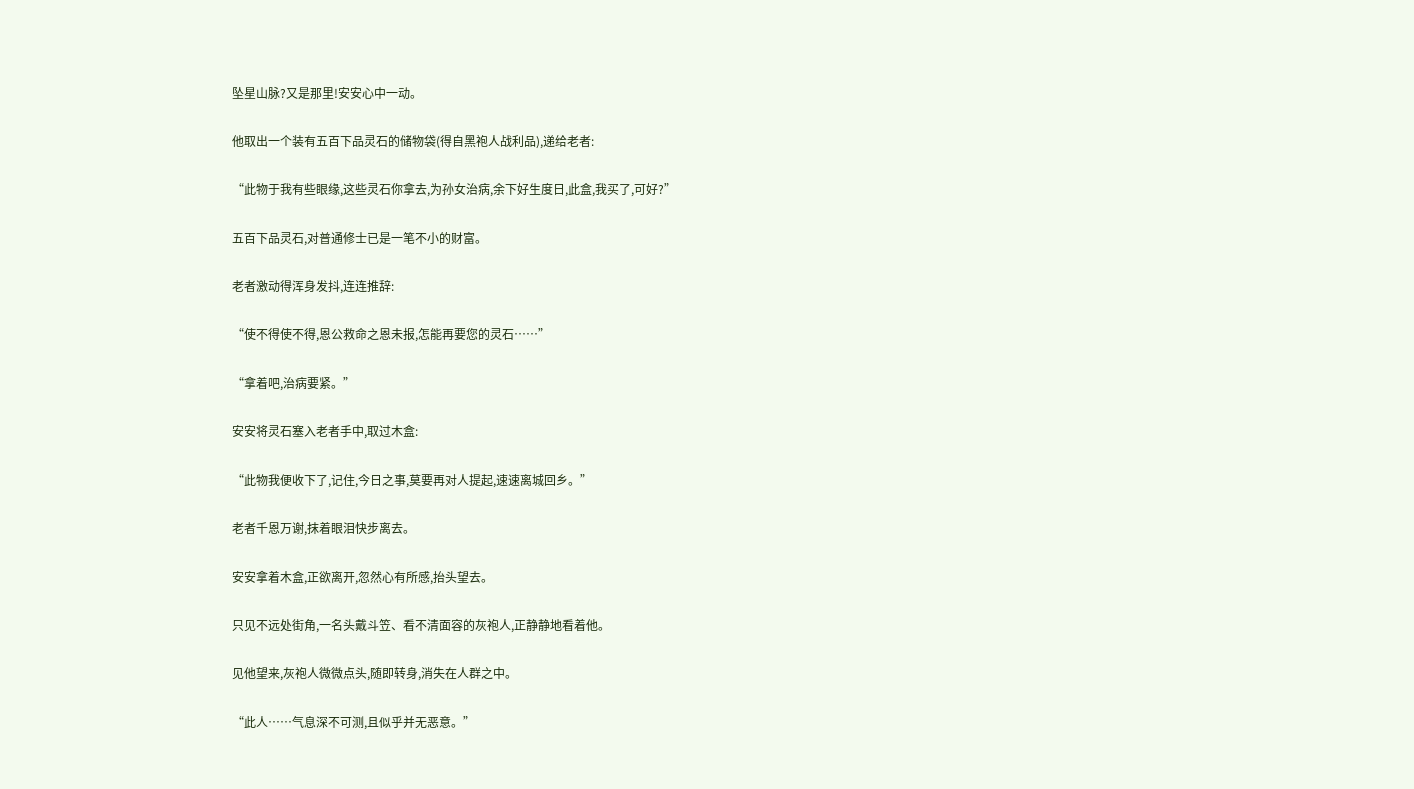坠星山脉?又是那里!安安心中一动。

他取出一个装有五百下品灵石的储物袋(得自黑袍人战利品),递给老者:

“此物于我有些眼缘,这些灵石你拿去,为孙女治病,余下好生度日,此盒,我买了,可好?”

五百下品灵石,对普通修士已是一笔不小的财富。

老者激动得浑身发抖,连连推辞:

“使不得使不得,恩公救命之恩未报,怎能再要您的灵石……”

“拿着吧,治病要紧。”

安安将灵石塞入老者手中,取过木盒:

“此物我便收下了,记住,今日之事,莫要再对人提起,速速离城回乡。”

老者千恩万谢,抹着眼泪快步离去。

安安拿着木盒,正欲离开,忽然心有所感,抬头望去。

只见不远处街角,一名头戴斗笠、看不清面容的灰袍人,正静静地看着他。

见他望来,灰袍人微微点头,随即转身,消失在人群之中。

“此人……气息深不可测,且似乎并无恶意。”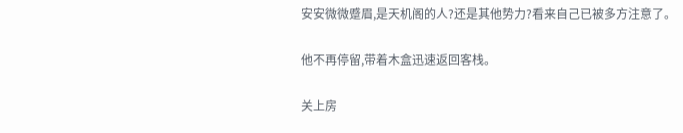安安微微蹙眉,是天机阁的人?还是其他势力?看来自己已被多方注意了。

他不再停留,带着木盒迅速返回客栈。

关上房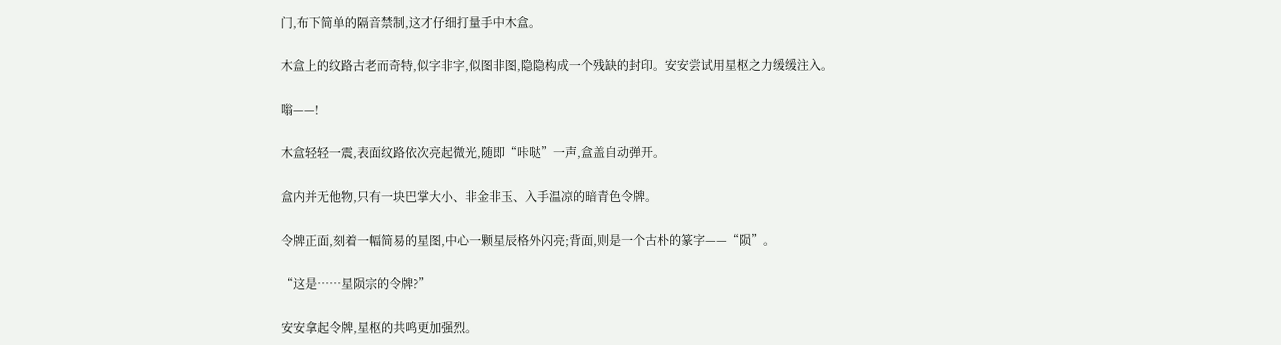门,布下简单的隔音禁制,这才仔细打量手中木盒。

木盒上的纹路古老而奇特,似字非字,似图非图,隐隐构成一个残缺的封印。安安尝试用星枢之力缓缓注入。

嗡——!

木盒轻轻一震,表面纹路依次亮起微光,随即“咔哒”一声,盒盖自动弹开。

盒内并无他物,只有一块巴掌大小、非金非玉、入手温凉的暗青色令牌。

令牌正面,刻着一幅简易的星图,中心一颗星辰格外闪亮;背面,则是一个古朴的篆字——“陨”。

“这是……星陨宗的令牌?”

安安拿起令牌,星枢的共鸣更加强烈。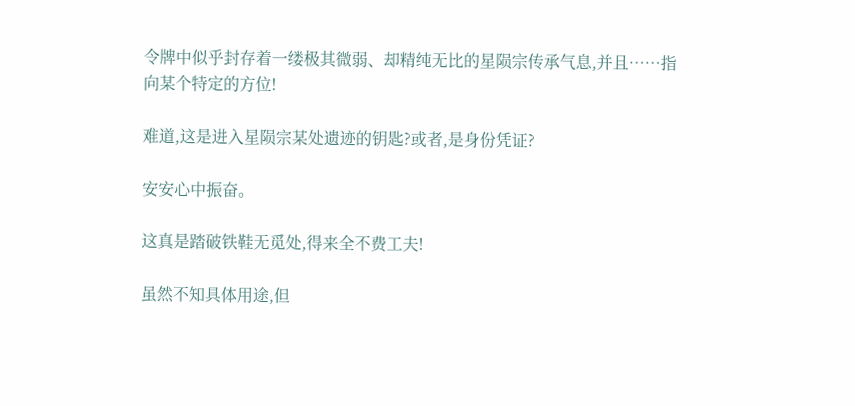令牌中似乎封存着一缕极其微弱、却精纯无比的星陨宗传承气息,并且……指向某个特定的方位!

难道,这是进入星陨宗某处遗迹的钥匙?或者,是身份凭证?

安安心中振奋。

这真是踏破铁鞋无觅处,得来全不费工夫!

虽然不知具体用途,但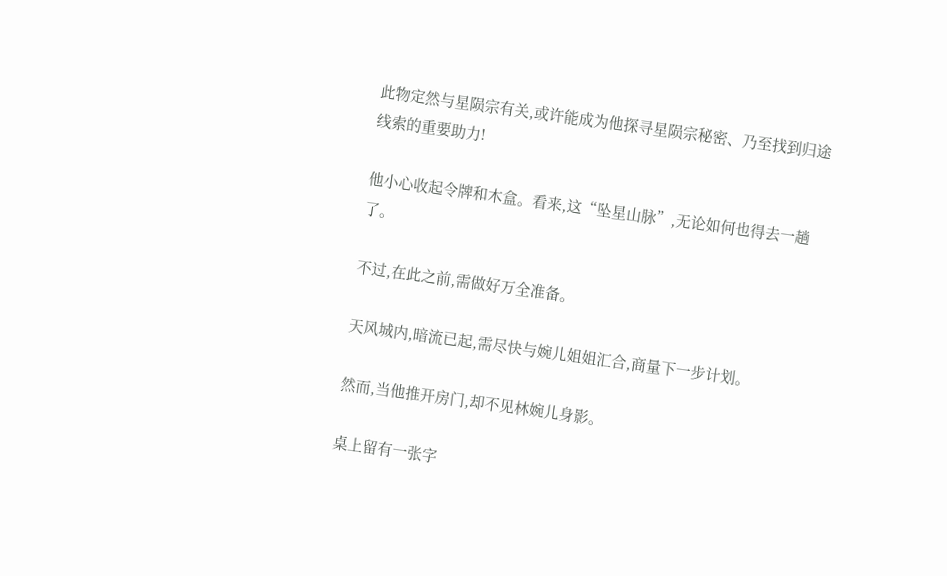此物定然与星陨宗有关,或许能成为他探寻星陨宗秘密、乃至找到归途线索的重要助力!

他小心收起令牌和木盒。看来,这“坠星山脉”,无论如何也得去一趟了。

不过,在此之前,需做好万全准备。

天风城内,暗流已起,需尽快与婉儿姐姐汇合,商量下一步计划。

然而,当他推开房门,却不见林婉儿身影。

桌上留有一张字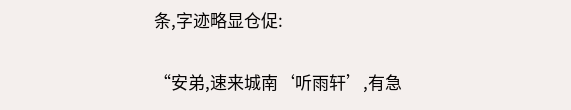条,字迹略显仓促:

“安弟,速来城南‘听雨轩’,有急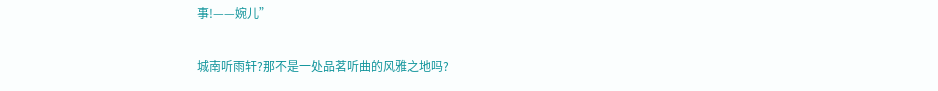事!——婉儿”

城南听雨轩?那不是一处品茗听曲的风雅之地吗?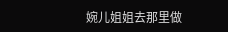婉儿姐姐去那里做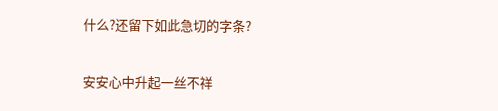什么?还留下如此急切的字条?

安安心中升起一丝不祥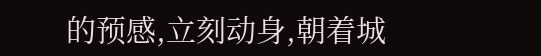的预感,立刻动身,朝着城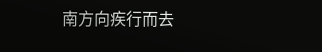南方向疾行而去